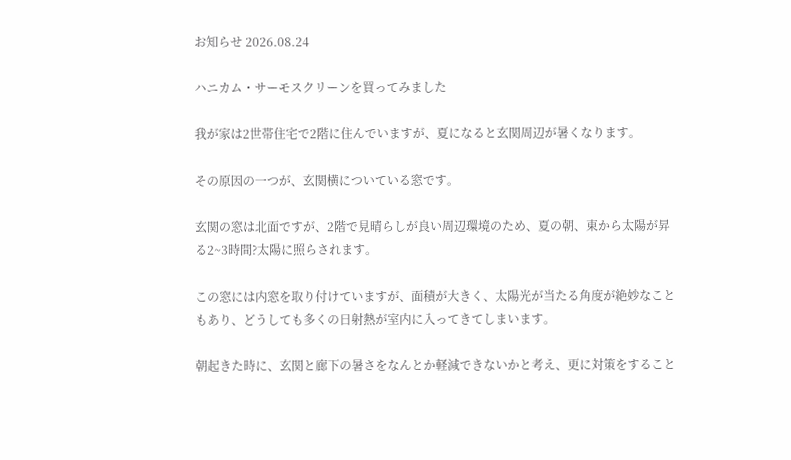お知らせ 2026.08.24

ハニカム・サーモスクリーンを買ってみました

我が家は2世帯住宅で2階に住んでいますが、夏になると玄関周辺が暑くなります。

その原因の一つが、玄関横についている窓です。

玄関の窓は北面ですが、2階で見晴らしが良い周辺環境のため、夏の朝、東から太陽が昇る2~3時間?太陽に照らされます。

この窓には内窓を取り付けていますが、面積が大きく、太陽光が当たる角度が絶妙なこともあり、どうしても多くの日射熱が室内に入ってきてしまいます。

朝起きた時に、玄関と廊下の暑さをなんとか軽減できないかと考え、更に対策をすること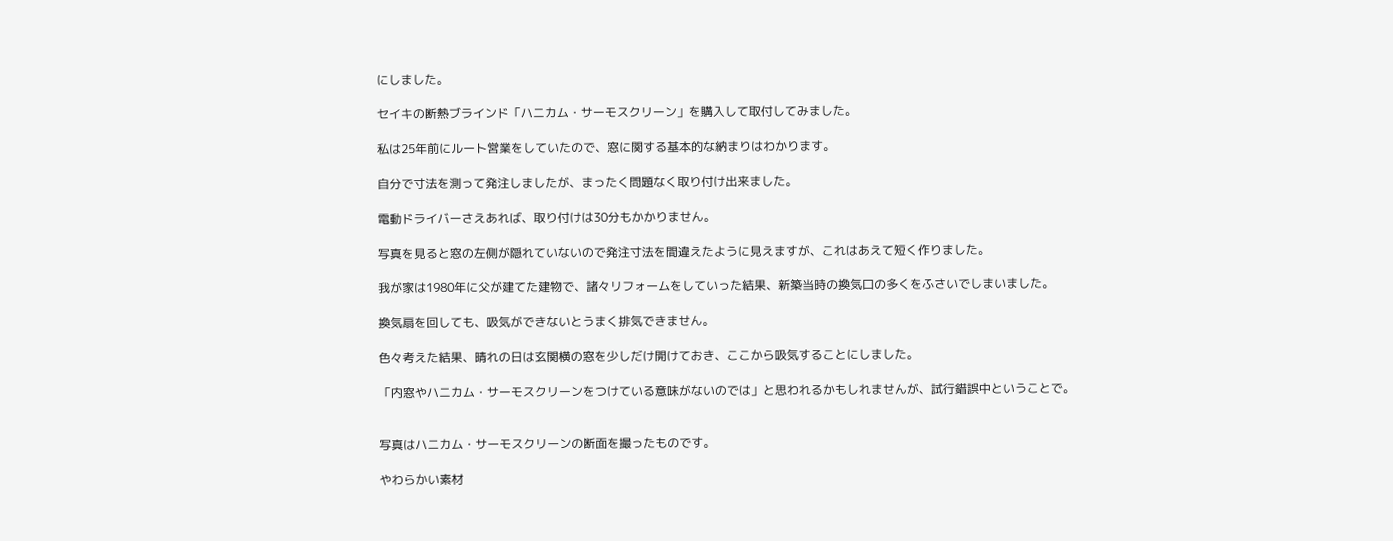にしました。

セイキの断熱ブラインド「ハニカム・サーモスクリーン」を購入して取付してみました。

私は25年前にルート営業をしていたので、窓に関する基本的な納まりはわかります。

自分で寸法を測って発注しましたが、まったく問題なく取り付け出来ました。

電動ドライバーさえあれば、取り付けは30分もかかりません。

写真を見ると窓の左側が隠れていないので発注寸法を間違えたように見えますが、これはあえて短く作りました。

我が家は1980年に父が建てた建物で、諸々リフォームをしていった結果、新築当時の換気口の多くをふさいでしまいました。

換気扇を回しても、吸気ができないとうまく排気できません。

色々考えた結果、晴れの日は玄関横の窓を少しだけ開けておき、ここから吸気することにしました。

「内窓やハニカム・サーモスクリーンをつけている意味がないのでは」と思われるかもしれませんが、試行錯誤中ということで。


写真はハニカム・サーモスクリーンの断面を撮ったものです。

やわらかい素材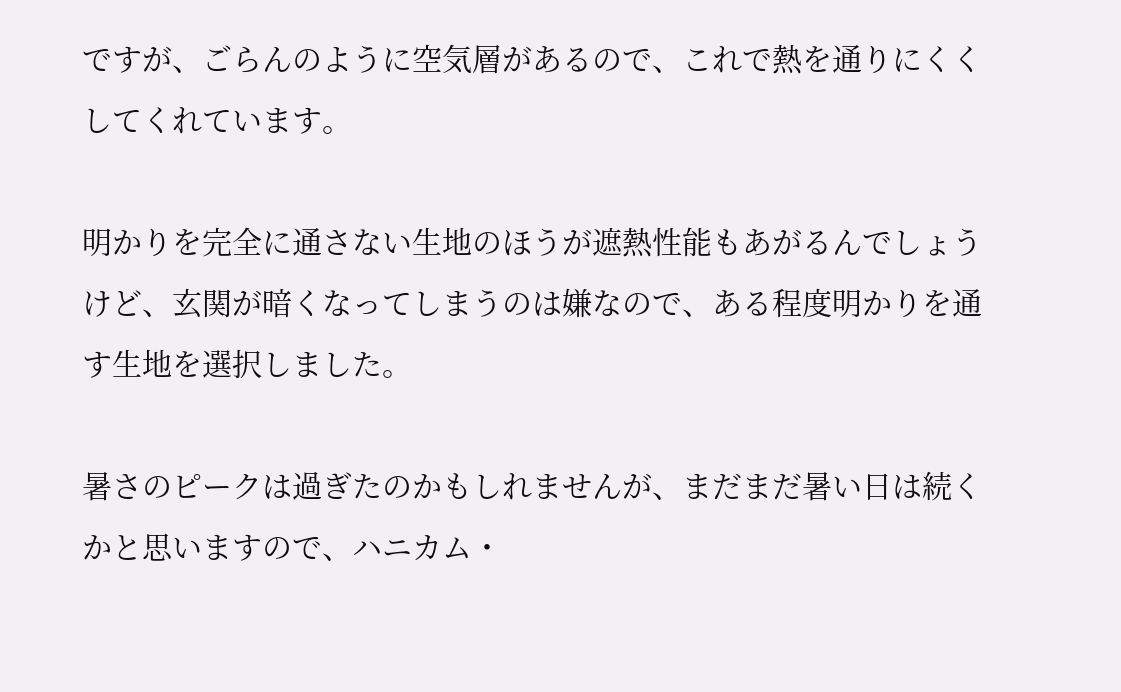ですが、ごらんのように空気層があるので、これで熱を通りにくくしてくれています。

明かりを完全に通さない生地のほうが遮熱性能もあがるんでしょうけど、玄関が暗くなってしまうのは嫌なので、ある程度明かりを通す生地を選択しました。

暑さのピークは過ぎたのかもしれませんが、まだまだ暑い日は続くかと思いますので、ハニカム・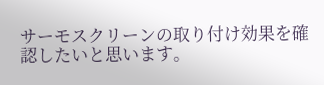サーモスクリーンの取り付け効果を確認したいと思います。